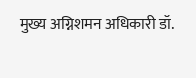मुख्य अग्निशमन अधिकारी डॉ.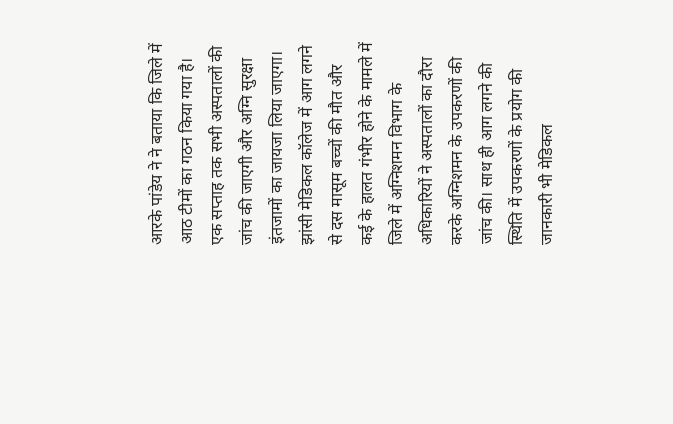आरके पांडेय ने ने बताया कि जिले में आठ टीमों का गठन किया गया है। एक सप्ताह तक सभी अस्पतालों की जांच की जाएगी और अग्नि सुरक्षा इंतजामों का जायजा लिया जाएगा।
झांसी मेडिकल कॉलेज में आग लगने से दस मासूम बच्चों की मौत और कई के हालत गंभीर होने के मामले में जिले में अग्निशमन विभाग के अधिकारियों ने अस्पतालों का दौरा करके अग्निशमन के उपकरणों की जांच की। साथ ही आग लगने की स्थिति में उपकरणों के प्रयोग की जानकारी भी मेडिकल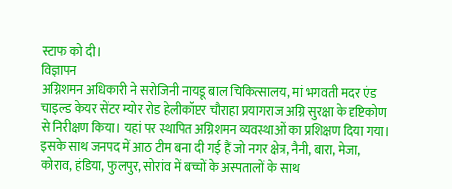स्टाफ को दी।
विज्ञापन
अग्निशमन अधिकारी ने सरोजिनी नायडू बाल चिकित्सालय, मां भगवती मदर एंड चाइल्ड केयर सेंटर म्योर रोड हेलीकॉप्टर चौराहा प्रयागराज अग्नि सुरक्षा के दृष्टिकोण से निरीक्षण किया। यहां पर स्थापित अग्निशमन व्यवस्थाओं का प्रशिक्षण दिया गया। इसके साथ जनपद में आठ टीम बना दी गई हैं जो नगर क्षेत्र, नैनी, बारा, मेजा, कोराव, हंडिया, फुलपुर, सोरांव में बच्चों के अस्पतालों के साथ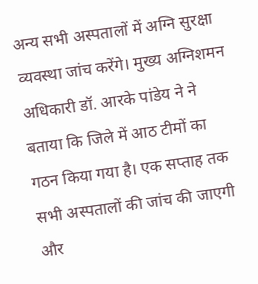अन्य सभी अस्पतालों में अग्नि सुरक्षा व्यवस्था जांच करेंगे। मुख्य अग्निशमन अधिकारी डॉ. आरके पांडेय ने ने बताया कि जिले में आठ टीमों का गठन किया गया है। एक सप्ताह तक सभी अस्पतालों की जांच की जाएगी और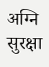अग्नि सुरक्षा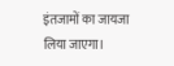इंतजामों का जायजा लिया जाएगा।